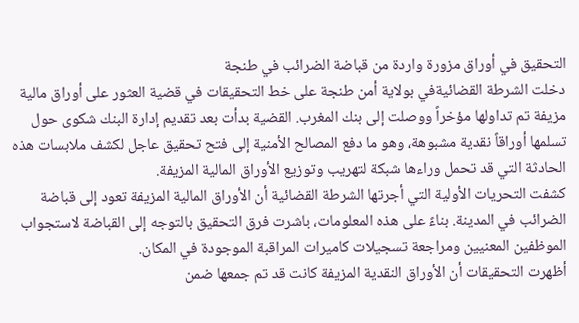التحقيق في أوراق مزورة واردة من قباضة الضرائب في طنجة
دخلت الشرطة القضائيةفي بولاية أمن طنجة على خط التحقيقات في قضية العثور على أوراق مالية مزيفة تم تداولها مؤخراً ووصلت إلى بنك المغرب. القضية بدأت بعد تقديم إدارة البنك شكوى حول تسلمها أوراقاً نقدية مشبوهة، وهو ما دفع المصالح الأمنية إلى فتح تحقيق عاجل لكشف ملابسات هذه الحادثة التي قد تحمل وراءها شبكة لتهريب وتوزيع الأوراق المالية المزيفة.
كشفت التحريات الأولية التي أجرتها الشرطة القضائية أن الأوراق المالية المزيفة تعود إلى قباضة الضرائب في المدينة. بناءً على هذه المعلومات، باشرت فرق التحقيق بالتوجه إلى القباضة لاستجواب الموظفين المعنيين ومراجعة تسجيلات كاميرات المراقبة الموجودة في المكان.
أظهرت التحقيقات أن الأوراق النقدية المزيفة كانت قد تم جمعها ضمن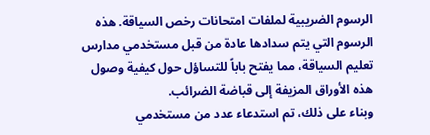الرسوم الضريبية لملفات امتحانات رخص السياقة. هذه الرسوم التي يتم سدادها عادة من قبل مستخدمي مدارس تعليم السياقة، مما يفتح باباً للتساؤل حول كيفية وصول هذه الأوراق المزيفة إلى قباضة الضرائب.
وبناء على ذلك، تم استدعاء عدد من مستخدمي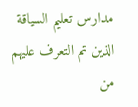مدارس تعليم السياقة الذين تم التعرف عليهم من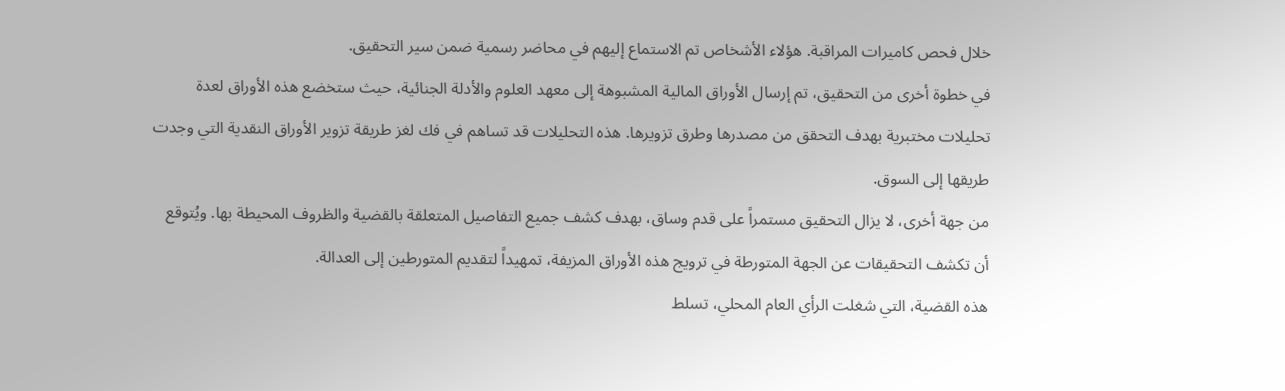خلال فحص كاميرات المراقبة. هؤلاء الأشخاص تم الاستماع إليهم في محاضر رسمية ضمن سير التحقيق.
في خطوة أخرى من التحقيق، تم إرسال الأوراق المالية المشبوهة إلى معهد العلوم والأدلة الجنائية، حيث ستخضع هذه الأوراق لعدة تحليلات مختبرية بهدف التحقق من مصدرها وطرق تزويرها. هذه التحليلات قد تساهم في فك لغز طريقة تزوير الأوراق النقدية التي وجدت طريقها إلى السوق.
من جهة أخرى، لا يزال التحقيق مستمراً على قدم وساق، بهدف كشف جميع التفاصيل المتعلقة بالقضية والظروف المحيطة بها. ويُتوقع أن تكشف التحقيقات عن الجهة المتورطة في ترويج هذه الأوراق المزيفة، تمهيداً لتقديم المتورطين إلى العدالة.
هذه القضية، التي شغلت الرأي العام المحلي، تسلط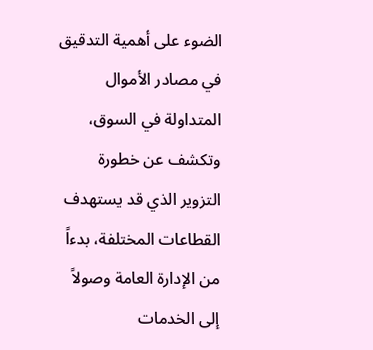الضوء على أهمية التدقيق في مصادر الأموال المتداولة في السوق، وتكشف عن خطورة التزوير الذي قد يستهدف القطاعات المختلفة، بدءاً من الإدارة العامة وصولاً إلى الخدمات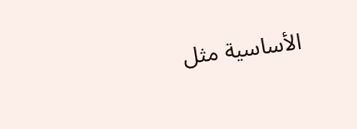الأساسية مثل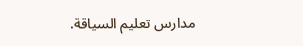مدارس تعليم السياقة.